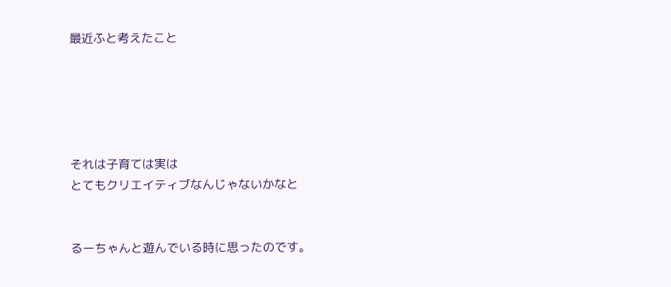最近ふと考えたこと





それは子育ては実は
とてもクリエイティブなんじゃないかなと


るーちゃんと遊んでいる時に思ったのです。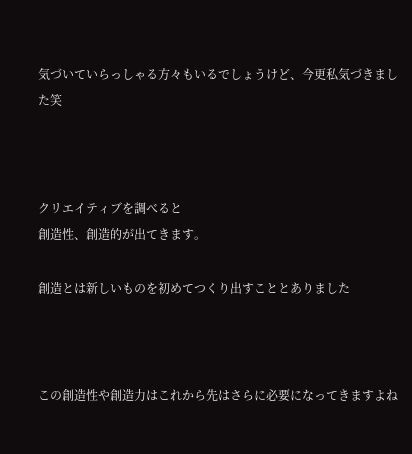気づいていらっしゃる方々もいるでしょうけど、今更私気づきました笑



クリエイティブを調べると
創造性、創造的が出てきます。

創造とは新しいものを初めてつくり出すこととありました



この創造性や創造力はこれから先はさらに必要になってきますよね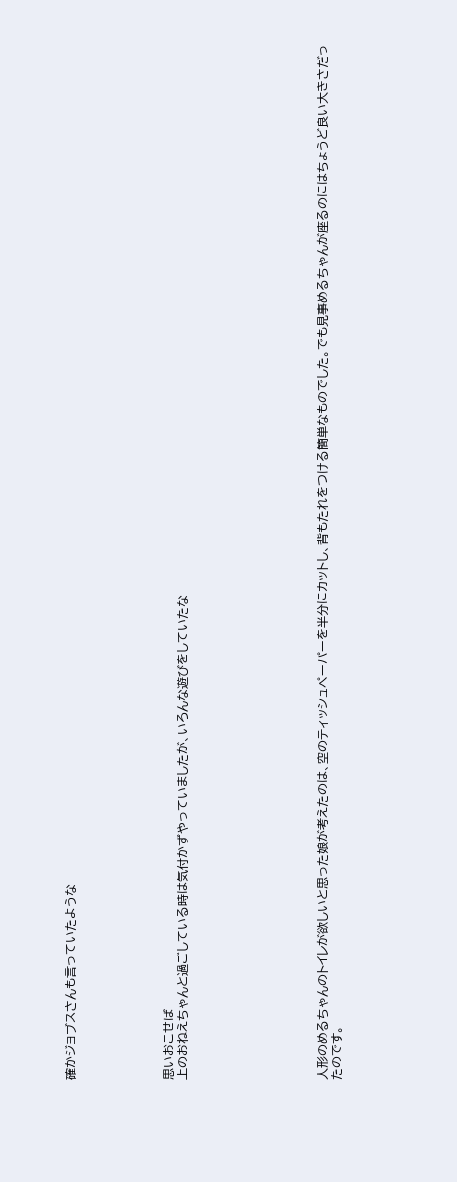確かジョブスさんも言っていたような






思いおこせば
上のおねえちゃんと過ごしている時は気付かずやっていましたが、いろんな遊びをしていたな









人形のめるちゃんのトイレが欲しいと思った娘が考えたのは、空のティッシュペーパーを半分にカットし、背もたれをつける簡単なものでした。でも見事めるちゃんが座るのにはちょうど良い大きさだったのです。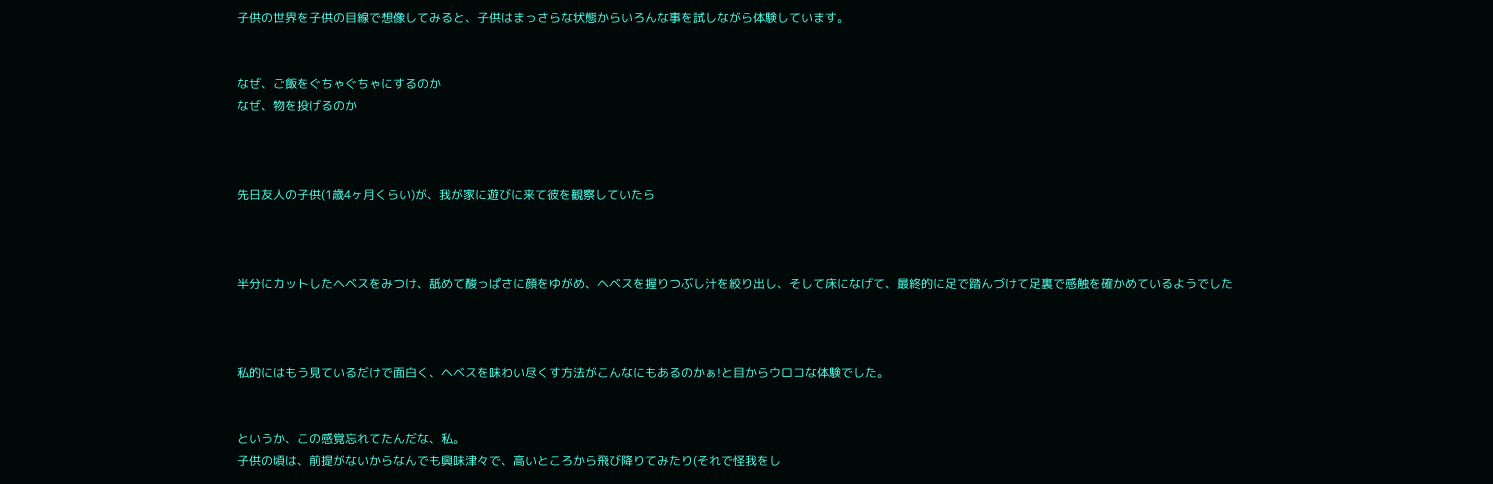子供の世界を子供の目線で想像してみると、子供はまっさらな状態からいろんな事を試しながら体験しています。


なぜ、ご飯をぐちゃぐちゃにするのか
なぜ、物を投げるのか



先日友人の子供(1歳4ヶ月くらい)が、我が家に遊びに来て彼を観察していたら



半分にカットしたヘベスをみつけ、舐めて酸っぱさに顔をゆがめ、ヘベスを握りつぶし汁を絞り出し、そして床になげて、最終的に足で踏んづけて足裏で感触を確かめているようでした



私的にはもう見ているだけで面白く、ヘベスを味わい尽くす方法がこんなにもあるのかぁ!と目からウロコな体験でした。


というか、この感覚忘れてたんだな、私。
子供の頃は、前提がないからなんでも興味津々で、高いところから飛び降りてみたり(それで怪我をし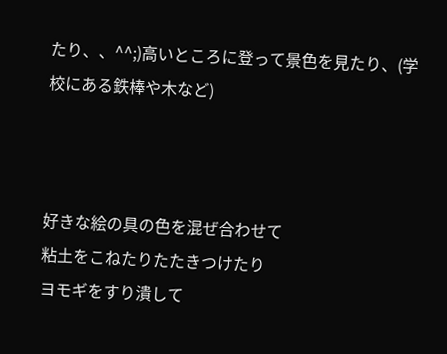たり、、^^;)高いところに登って景色を見たり、(学校にある鉄棒や木など)



好きな絵の具の色を混ぜ合わせて
粘土をこねたりたたきつけたり
ヨモギをすり潰して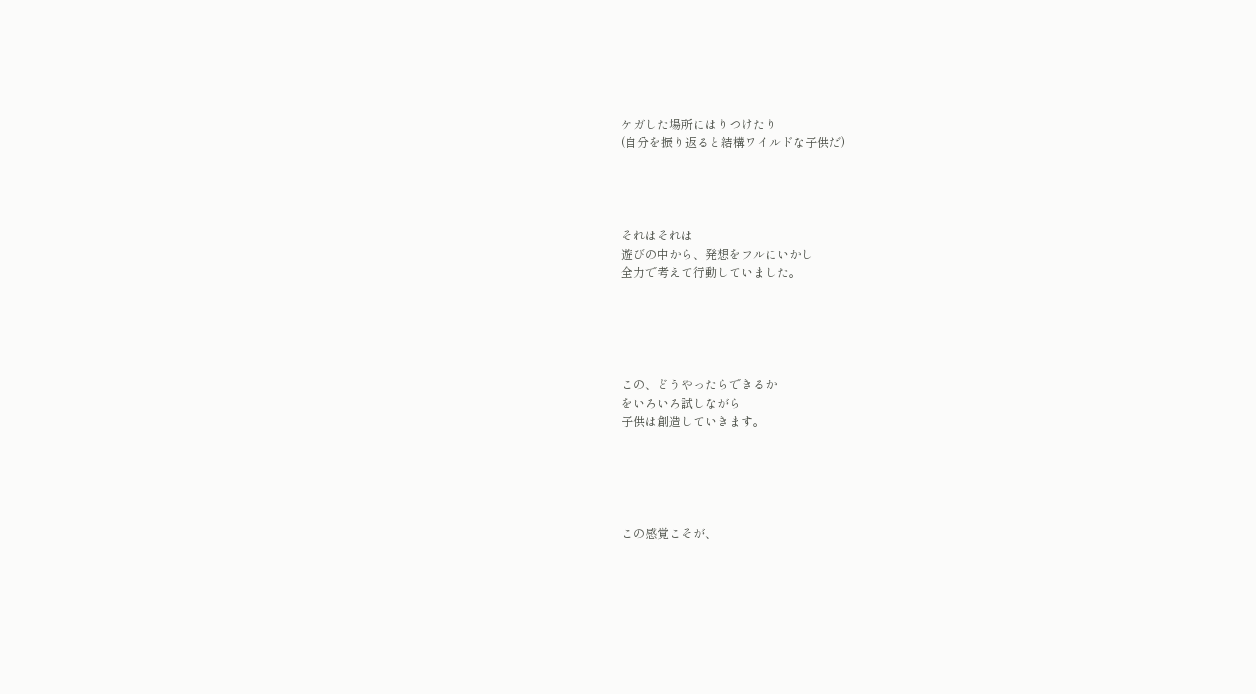ケガした場所にはりつけたり
(自分を振り返ると結構ワイルドな子供だ)




それはそれは
遊びの中から、発想をフルにいかし
全力で考えて行動していました。





この、どうやったらできるか
をいろいろ試しながら
子供は創造していきます。





この感覚こそが、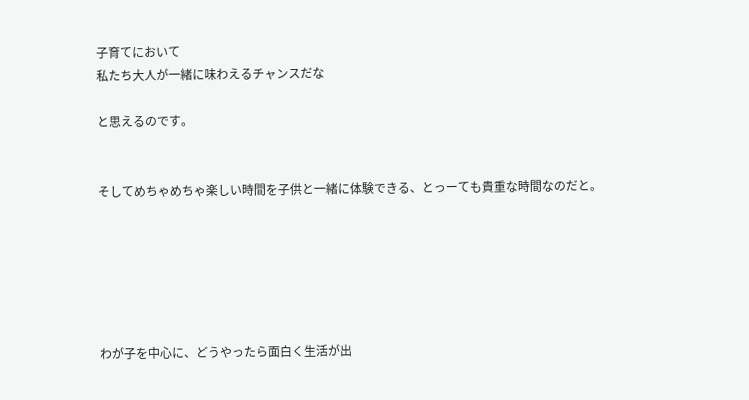子育てにおいて
私たち大人が一緒に味わえるチャンスだな

と思えるのです。


そしてめちゃめちゃ楽しい時間を子供と一緒に体験できる、とっーても貴重な時間なのだと。






わが子を中心に、どうやったら面白く生活が出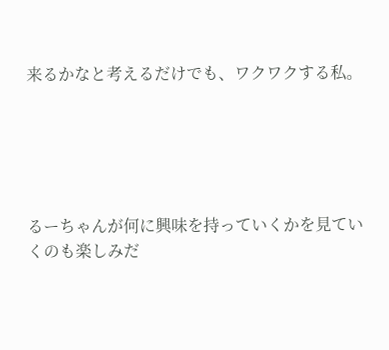来るかなと考えるだけでも、ワクワクする私。





るーちゃんが何に興味を持っていくかを見ていくのも楽しみだ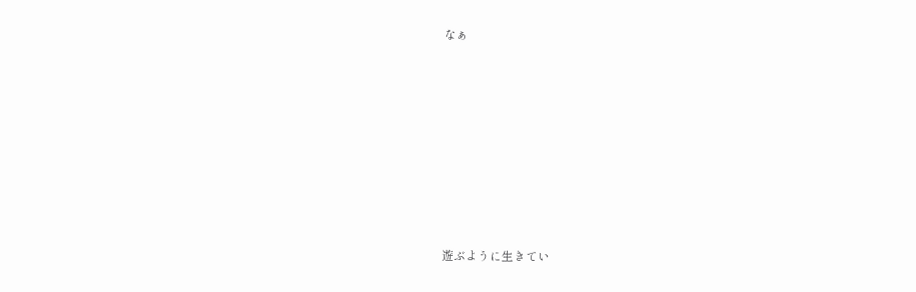なぁ









遊ぶように生きてい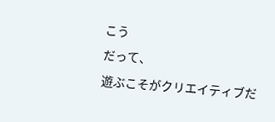こう
だって、
遊ぶこそがクリエイティブだ